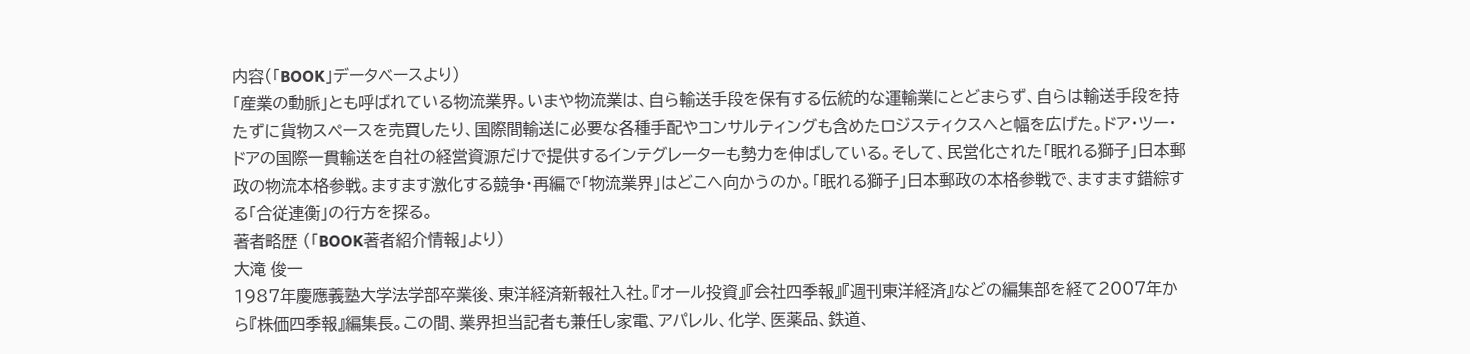内容(「BOOK」データベースより)
「産業の動脈」とも呼ばれている物流業界。いまや物流業は、自ら輸送手段を保有する伝統的な運輸業にとどまらず、自らは輸送手段を持たずに貨物スペースを売買したり、国際間輸送に必要な各種手配やコンサルティングも含めたロジスティクスへと幅を広げた。ドア・ツー・ドアの国際一貫輸送を自社の経営資源だけで提供するインテグレーターも勢力を伸ばしている。そして、民営化された「眠れる獅子」日本郵政の物流本格参戦。ますます激化する競争・再編で「物流業界」はどこへ向かうのか。「眠れる獅子」日本郵政の本格参戦で、ますます錯綜する「合従連衡」の行方を探る。
著者略歴 (「BOOK著者紹介情報」より)
大滝 俊一
1987年慶應義塾大学法学部卒業後、東洋経済新報社入社。『オール投資』『会社四季報』『週刊東洋経済』などの編集部を経て2007年から『株価四季報』編集長。この間、業界担当記者も兼任し家電、アパレル、化学、医薬品、鉄道、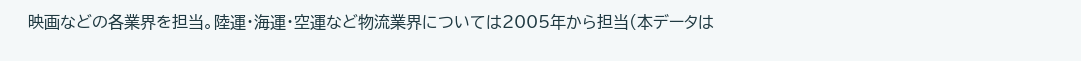映画などの各業界を担当。陸運・海運・空運など物流業界については2005年から担当(本データは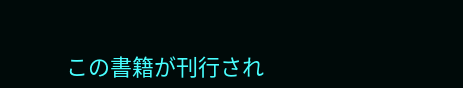この書籍が刊行され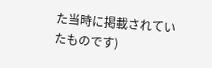た当時に掲載されていたものです)